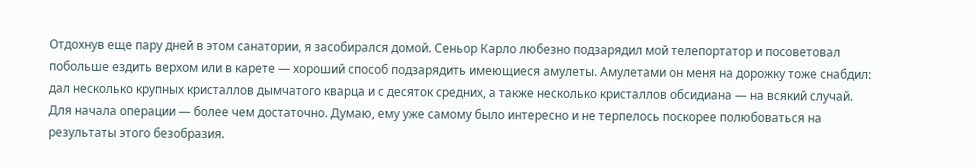Отдохнув еще пару дней в этом санатории, я засобирался домой. Сеньор Карло любезно подзарядил мой телепортатор и посоветовал побольше ездить верхом или в карете — хороший способ подзарядить имеющиеся амулеты. Амулетами он меня на дорожку тоже снабдил: дал несколько крупных кристаллов дымчатого кварца и с десяток средних, а также несколько кристаллов обсидиана — на всякий случай. Для начала операции — более чем достаточно. Думаю, ему уже самому было интересно и не терпелось поскорее полюбоваться на результаты этого безобразия.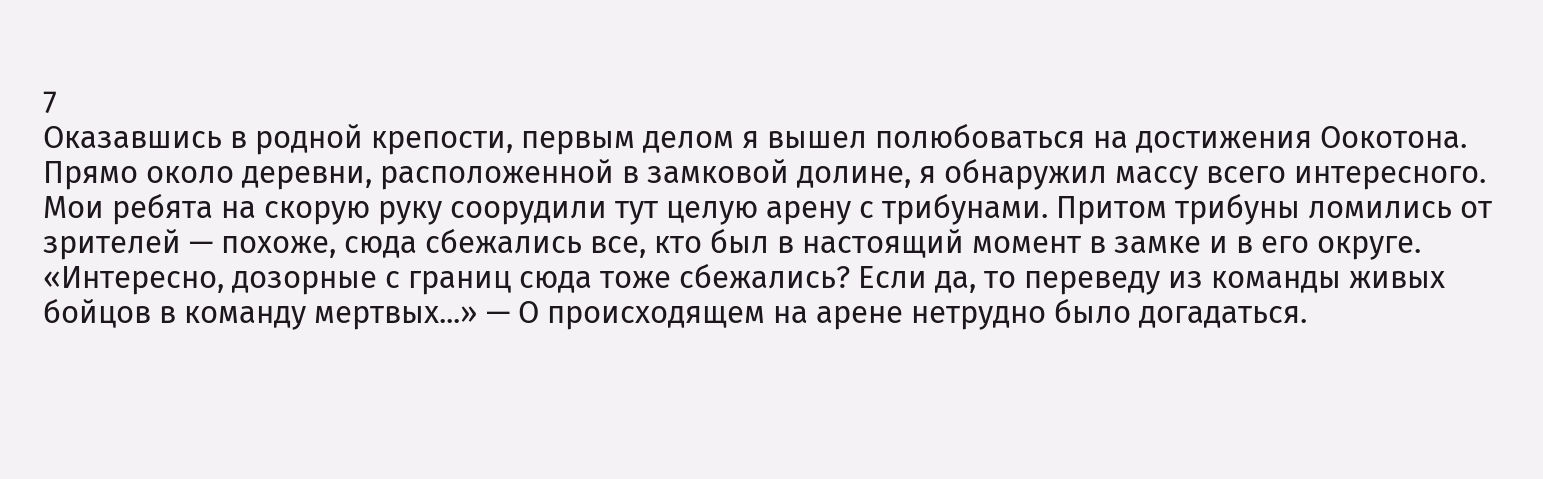7
Оказавшись в родной крепости, первым делом я вышел полюбоваться на достижения Оокотона. Прямо около деревни, расположенной в замковой долине, я обнаружил массу всего интересного. Мои ребята на скорую руку соорудили тут целую арену с трибунами. Притом трибуны ломились от зрителей — похоже, сюда сбежались все, кто был в настоящий момент в замке и в его округе.
«Интересно, дозорные с границ сюда тоже сбежались? Если да, то переведу из команды живых бойцов в команду мертвых...» — О происходящем на арене нетрудно было догадаться.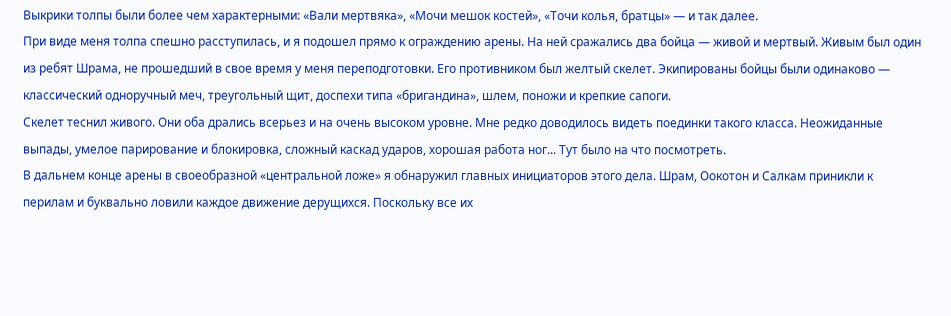Выкрики толпы были более чем характерными: «Вали мертвяка», «Мочи мешок костей», «Точи колья, братцы» — и так далее.
При виде меня толпа спешно расступилась, и я подошел прямо к ограждению арены. На ней сражались два бойца — живой и мертвый. Живым был один из ребят Шрама, не прошедший в свое время у меня переподготовки. Его противником был желтый скелет. Экипированы бойцы были одинаково — классический одноручный меч, треугольный щит, доспехи типа «бригандина», шлем, поножи и крепкие сапоги.
Скелет теснил живого. Они оба дрались всерьез и на очень высоком уровне. Мне редко доводилось видеть поединки такого класса. Неожиданные выпады, умелое парирование и блокировка, сложный каскад ударов, хорошая работа ног... Тут было на что посмотреть.
В дальнем конце арены в своеобразной «центральной ложе» я обнаружил главных инициаторов этого дела. Шрам, Оокотон и Салкам приникли к перилам и буквально ловили каждое движение дерущихся. Поскольку все их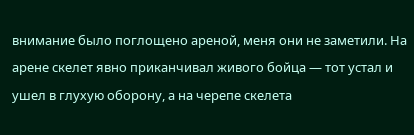внимание было поглощено ареной, меня они не заметили. На арене скелет явно приканчивал живого бойца — тот устал и ушел в глухую оборону, а на черепе скелета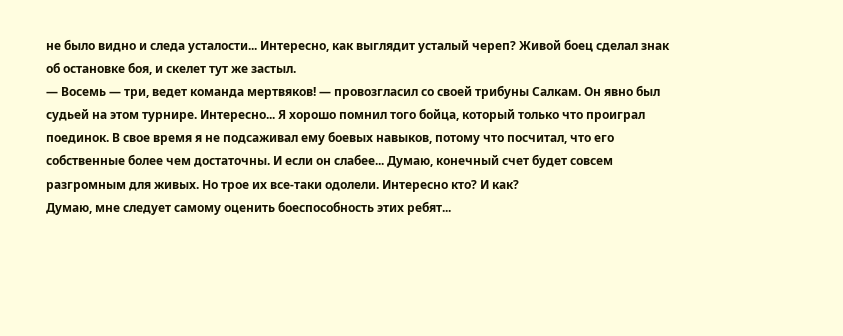не было видно и следа усталости... Интересно, как выглядит усталый череп? Живой боец сделал знак об остановке боя, и скелет тут же застыл.
— Восемь — три, ведет команда мертвяков! — провозгласил со своей трибуны Салкам. Он явно был судьей на этом турнире. Интересно... Я хорошо помнил того бойца, который только что проиграл поединок. В свое время я не подсаживал ему боевых навыков, потому что посчитал, что его собственные более чем достаточны. И если он слабее... Думаю, конечный счет будет совсем разгромным для живых. Но трое их все-таки одолели. Интересно кто? И как?
Думаю, мне следует самому оценить боеспособность этих ребят...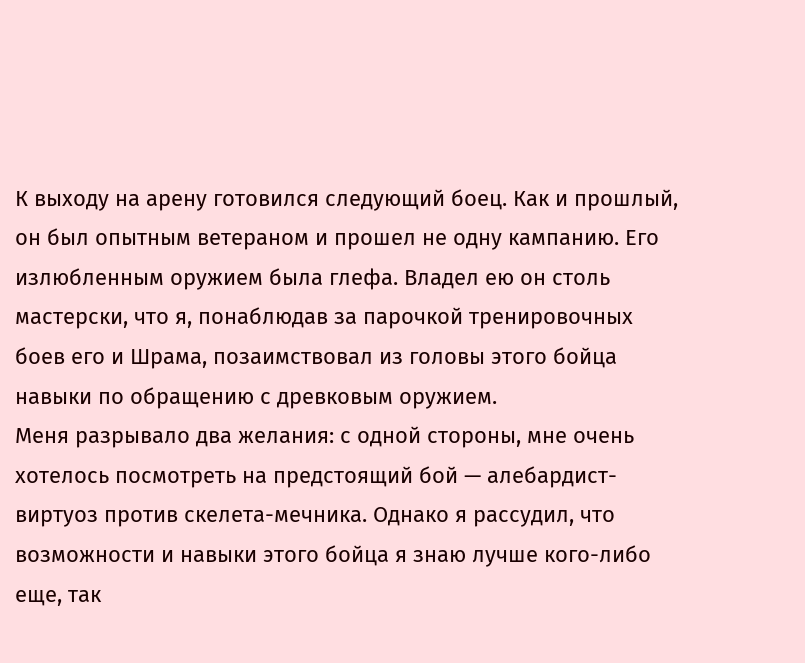К выходу на арену готовился следующий боец. Как и прошлый, он был опытным ветераном и прошел не одну кампанию. Его излюбленным оружием была глефа. Владел ею он столь мастерски, что я, понаблюдав за парочкой тренировочных боев его и Шрама, позаимствовал из головы этого бойца навыки по обращению с древковым оружием.
Меня разрывало два желания: с одной стороны, мне очень хотелось посмотреть на предстоящий бой — алебардист-виртуоз против скелета-мечника. Однако я рассудил, что возможности и навыки этого бойца я знаю лучше кого-либо еще, так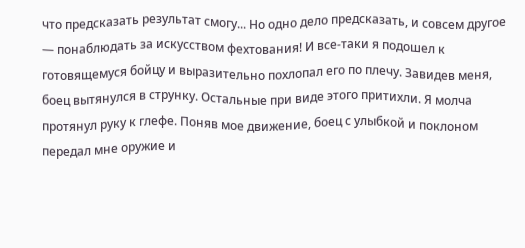что предсказать результат смогу... Но одно дело предсказать, и совсем другое — понаблюдать за искусством фехтования! И все-таки я подошел к готовящемуся бойцу и выразительно похлопал его по плечу. Завидев меня, боец вытянулся в струнку. Остальные при виде этого притихли. Я молча протянул руку к глефе. Поняв мое движение, боец с улыбкой и поклоном передал мне оружие и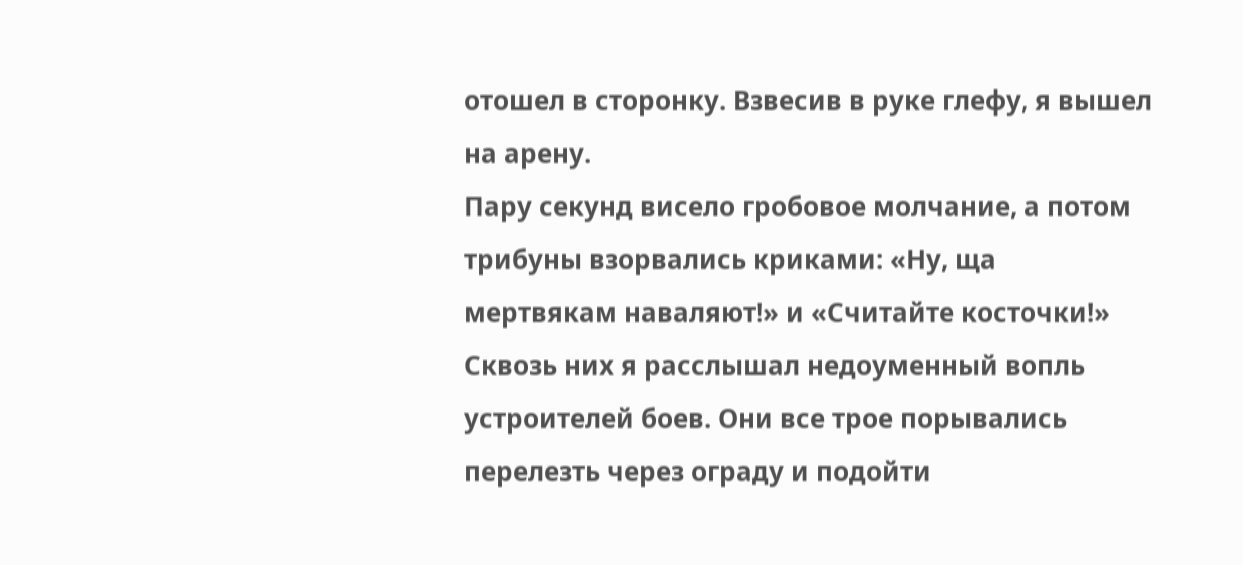отошел в сторонку. Взвесив в руке глефу, я вышел на арену.
Пару секунд висело гробовое молчание, а потом трибуны взорвались криками: «Ну, ща мертвякам наваляют!» и «Считайте косточки!» Сквозь них я расслышал недоуменный вопль устроителей боев. Они все трое порывались перелезть через ограду и подойти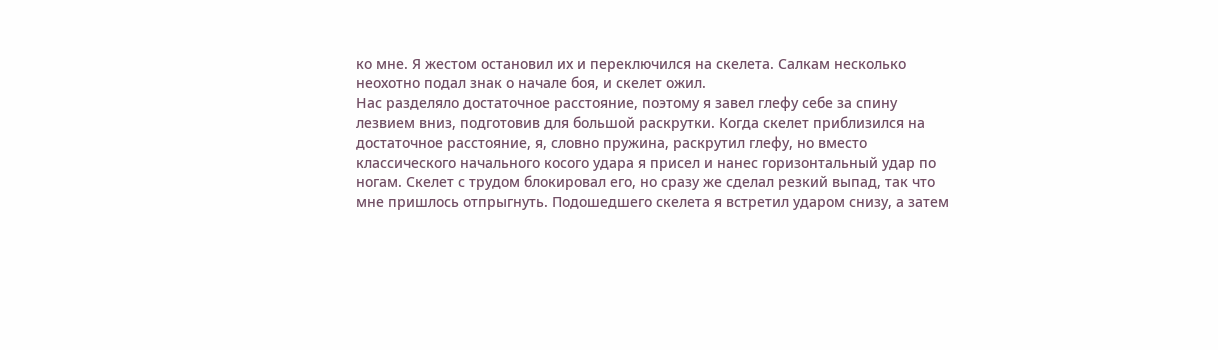ко мне. Я жестом остановил их и переключился на скелета. Салкам несколько неохотно подал знак о начале боя, и скелет ожил.
Нас разделяло достаточное расстояние, поэтому я завел глефу себе за спину лезвием вниз, подготовив для большой раскрутки. Когда скелет приблизился на достаточное расстояние, я, словно пружина, раскрутил глефу, но вместо классического начального косого удара я присел и нанес горизонтальный удар по ногам. Скелет с трудом блокировал его, но сразу же сделал резкий выпад, так что мне пришлось отпрыгнуть. Подошедшего скелета я встретил ударом снизу, а затем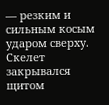— резким и сильным косым ударом сверху. Скелет закрывался щитом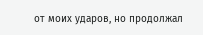от моих ударов, но продолжал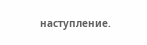наступление.